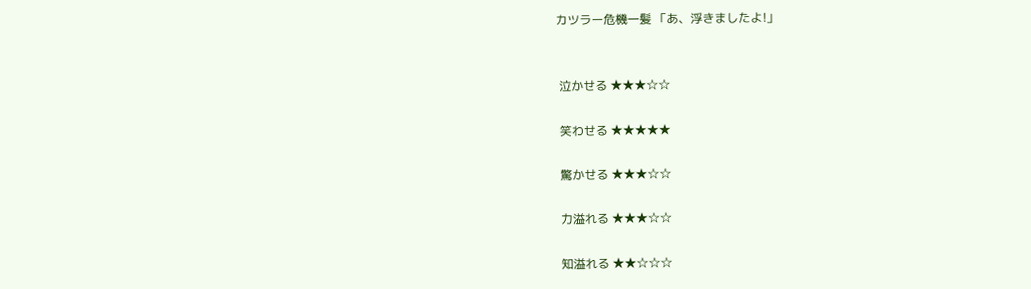カツラー危機一髪 「あ、浮きましたよ!」


 泣かせる ★★★☆☆

 笑わせる ★★★★★

 驚かせる ★★★☆☆

 力溢れる ★★★☆☆

 知溢れる ★★☆☆☆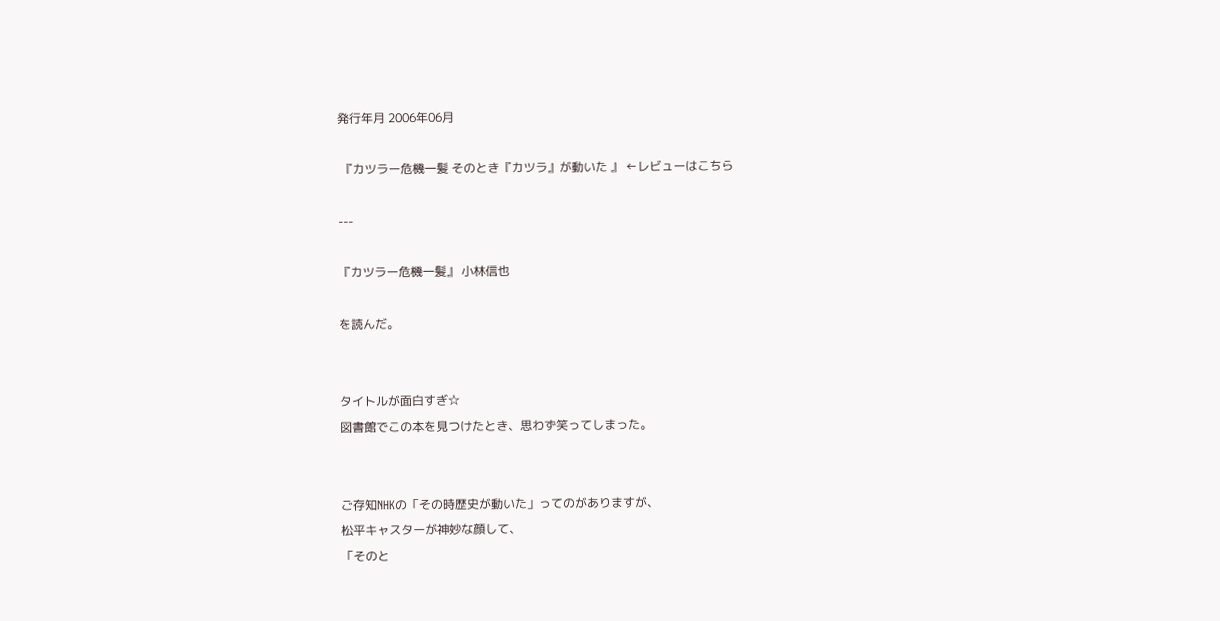発行年月 2006年06月

 『カツラー危機一髪 そのとき『カツラ』が動いた 』 ←レビューはこちら

---

『カツラー危機一髪』 小林信也

を読んだ。


タイトルが面白すぎ☆
図書館でこの本を見つけたとき、思わず笑ってしまった。


ご存知NHKの「その時歴史が動いた」ってのがありますが、
松平キャスターが神妙な顔して、
「そのと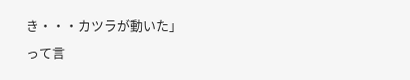き・・・カツラが動いた」
って言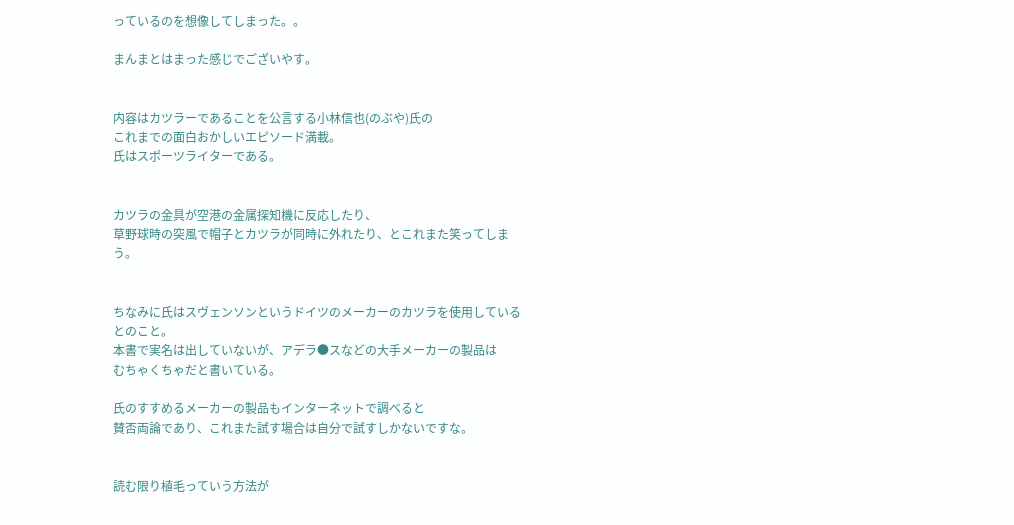っているのを想像してしまった。。

まんまとはまった感じでございやす。


内容はカツラーであることを公言する小林信也(のぶや)氏の
これまでの面白おかしいエピソード満載。
氏はスポーツライターである。


カツラの金具が空港の金属探知機に反応したり、
草野球時の突風で帽子とカツラが同時に外れたり、とこれまた笑ってしまう。


ちなみに氏はスヴェンソンというドイツのメーカーのカツラを使用しているとのこと。
本書で実名は出していないが、アデラ●スなどの大手メーカーの製品は
むちゃくちゃだと書いている。

氏のすすめるメーカーの製品もインターネットで調べると
賛否両論であり、これまた試す場合は自分で試すしかないですな。


読む限り植毛っていう方法が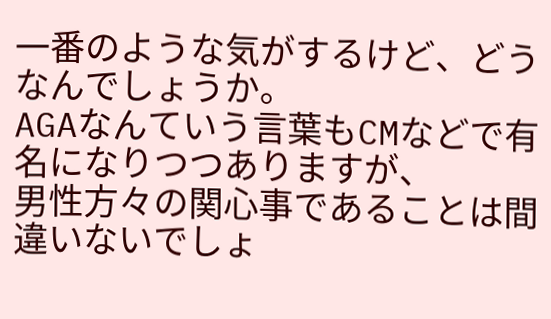一番のような気がするけど、どうなんでしょうか。
AGAなんていう言葉もCMなどで有名になりつつありますが、
男性方々の関心事であることは間違いないでしょ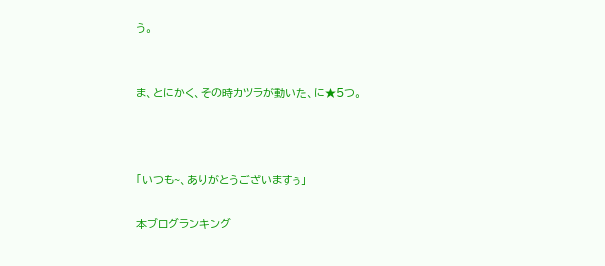う。


ま、とにかく、その時カツラが動いた、に★5つ。



「いつも~、ありがとうございますぅ」

本ブログランキング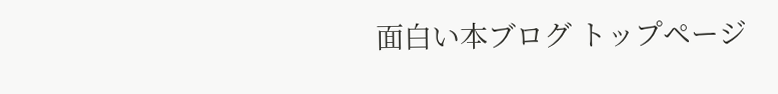面白い本ブログ トップページ